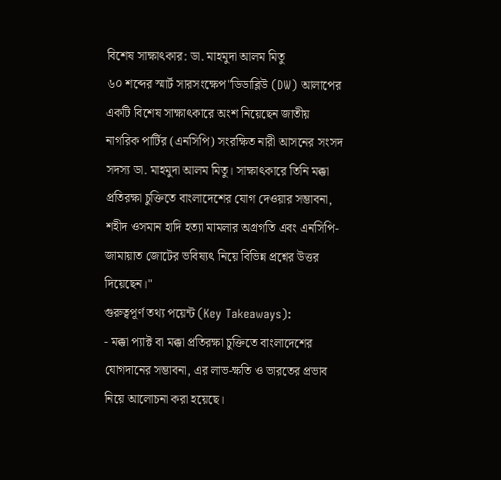বিশেষ সাক্ষাৎকার: ডা. মাহমুদা আলম মিতু
৬০ শব্দের স্মার্ট সারসংক্ষেপ"ডিডাব্লিউ (DW) আলাপের একটি বিশেষ সাক্ষাৎকারে অংশ নিয়েছেন জাতীয় নাগরিক পার্টির (এনসিপি) সংরক্ষিত নারী আসনের সংসদ সদস্য ডা. মাহমুদা আলম মিতু। সাক্ষাৎকারে তিনি মক্কা প্রতিরক্ষা চুক্তিতে বাংলাদেশের যোগ দেওয়ার সম্ভাবনা, শহীদ ওসমান হাদি হত্যা মামলার অগ্রগতি এবং এনসিপি-জামায়াত জোটের ভবিষ্যৎ নিয়ে বিভিন্ন প্রশ্নের উত্তর দিয়েছেন।"
গুরুত্বপূর্ণ তথ্য পয়েন্ট (Key Takeaways):
- মক্কা প্যাক্ট বা মক্কা প্রতিরক্ষা চুক্তিতে বাংলাদেশের যোগদানের সম্ভাবনা, এর লাভ-ক্ষতি ও ভারতের প্রভাব নিয়ে আলোচনা করা হয়েছে।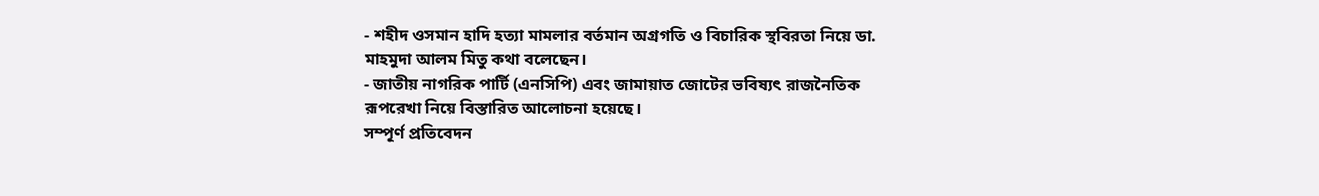- শহীদ ওসমান হাদি হত্যা মামলার বর্তমান অগ্রগতি ও বিচারিক স্থবিরতা নিয়ে ডা. মাহমুদা আলম মিতু কথা বলেছেন।
- জাতীয় নাগরিক পার্টি (এনসিপি) এবং জামায়াত জোটের ভবিষ্যৎ রাজনৈতিক রূপরেখা নিয়ে বিস্তারিত আলোচনা হয়েছে।
সম্পূর্ণ প্রতিবেদন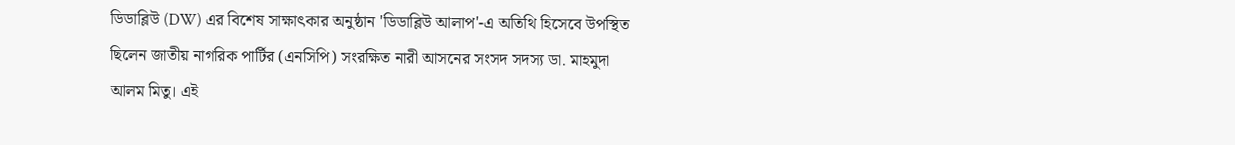ডিডাব্লিউ (DW) এর বিশেষ সাক্ষাৎকার অনুষ্ঠান 'ডিডাব্লিউ আলাপ'-এ অতিথি হিসেবে উপস্থিত ছিলেন জাতীয় নাগরিক পার্টির (এনসিপি) সংরক্ষিত নারী আসনের সংসদ সদস্য ডা. মাহমুদা আলম মিতু। এই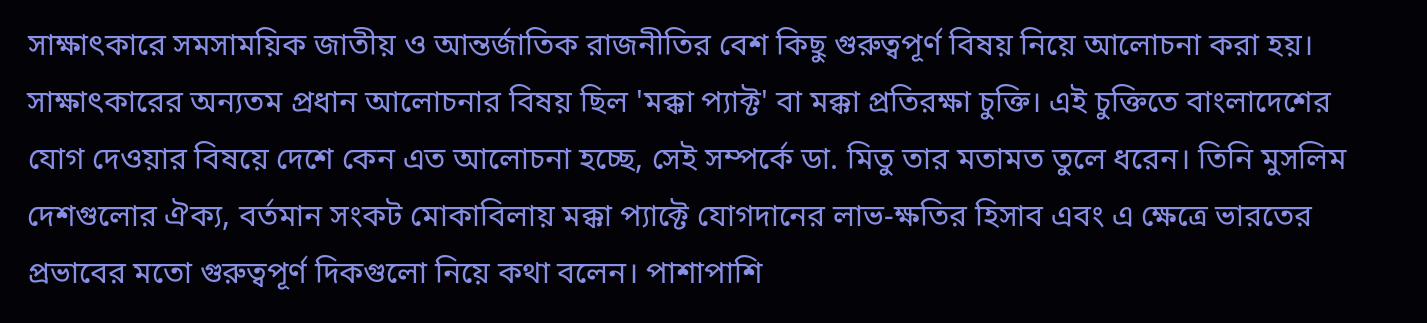সাক্ষাৎকারে সমসাময়িক জাতীয় ও আন্তর্জাতিক রাজনীতির বেশ কিছু গুরুত্বপূর্ণ বিষয় নিয়ে আলোচনা করা হয়।
সাক্ষাৎকারের অন্যতম প্রধান আলোচনার বিষয় ছিল 'মক্কা প্যাক্ট' বা মক্কা প্রতিরক্ষা চুক্তি। এই চুক্তিতে বাংলাদেশের যোগ দেওয়ার বিষয়ে দেশে কেন এত আলোচনা হচ্ছে, সেই সম্পর্কে ডা. মিতু তার মতামত তুলে ধরেন। তিনি মুসলিম দেশগুলোর ঐক্য, বর্তমান সংকট মোকাবিলায় মক্কা প্যাক্টে যোগদানের লাভ-ক্ষতির হিসাব এবং এ ক্ষেত্রে ভারতের প্রভাবের মতো গুরুত্বপূর্ণ দিকগুলো নিয়ে কথা বলেন। পাশাপাশি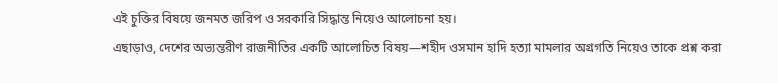এই চুক্তির বিষয়ে জনমত জরিপ ও সরকারি সিদ্ধান্ত নিয়েও আলোচনা হয়।
এছাড়াও, দেশের অভ্যন্তরীণ রাজনীতির একটি আলোচিত বিষয়—শহীদ ওসমান হাদি হত্যা মামলার অগ্রগতি নিয়েও তাকে প্রশ্ন করা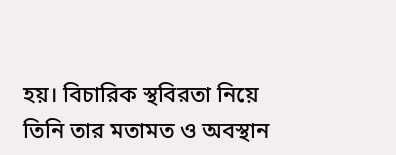হয়। বিচারিক স্থবিরতা নিয়ে তিনি তার মতামত ও অবস্থান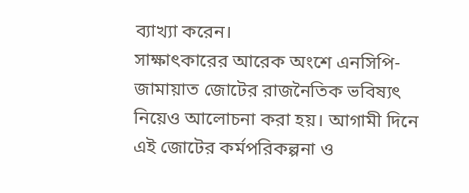ব্যাখ্যা করেন।
সাক্ষাৎকারের আরেক অংশে এনসিপি-জামায়াত জোটের রাজনৈতিক ভবিষ্যৎ নিয়েও আলোচনা করা হয়। আগামী দিনে এই জোটের কর্মপরিকল্পনা ও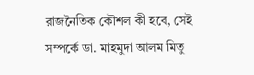রাজনৈতিক কৌশল কী হবে, সেই সম্পর্কে ডা. মাহমুদা আলম মিতু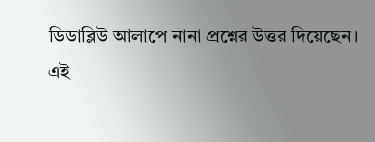ডিডাব্লিউ আলাপে নানা প্রশ্নের উত্তর দিয়েছেন।
এই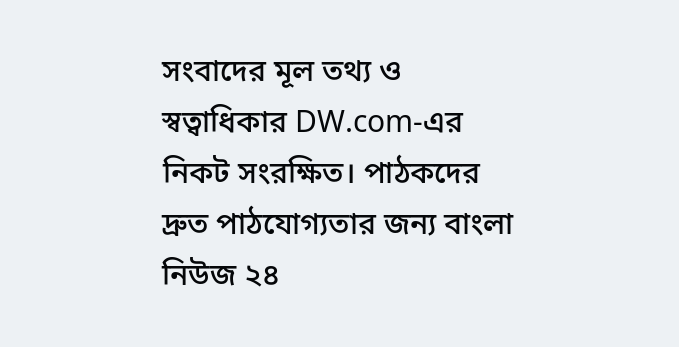সংবাদের মূল তথ্য ও স্বত্বাধিকার DW.com-এর নিকট সংরক্ষিত। পাঠকদের দ্রুত পাঠযোগ্যতার জন্য বাংলা নিউজ ২৪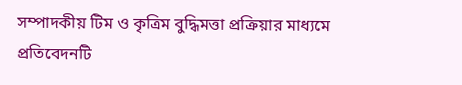সম্পাদকীয় টিম ও কৃত্রিম বুদ্ধিমত্তা প্রক্রিয়ার মাধ্যমে প্রতিবেদনটি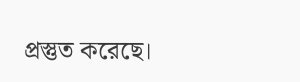প্রস্তুত করেছে।